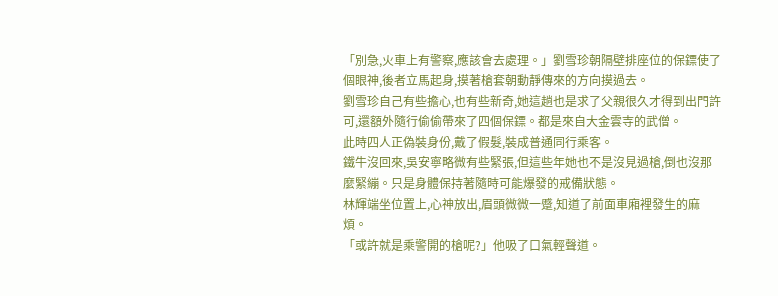「別急,火車上有警察,應該會去處理。」劉雪珍朝隔壁排座位的保鏢使了個眼神,後者立馬起身,摸著槍套朝動靜傳來的方向摸過去。
劉雪珍自己有些擔心,也有些新奇,她這趟也是求了父親很久才得到出門許可,還額外隨行偷偷帶來了四個保鏢。都是來自大金雲寺的武僧。
此時四人正偽裝身份,戴了假髮,裝成普通同行乘客。
鐵牛沒回來,吳安寧略微有些緊張,但這些年她也不是沒見過槍,倒也沒那麼緊繃。只是身體保持著隨時可能爆發的戒備狀態。
林輝端坐位置上,心神放出,眉頭微微一蹙,知道了前面車廂裡發生的麻煩。
「或許就是乘警開的槍呢?」他吸了口氣輕聲道。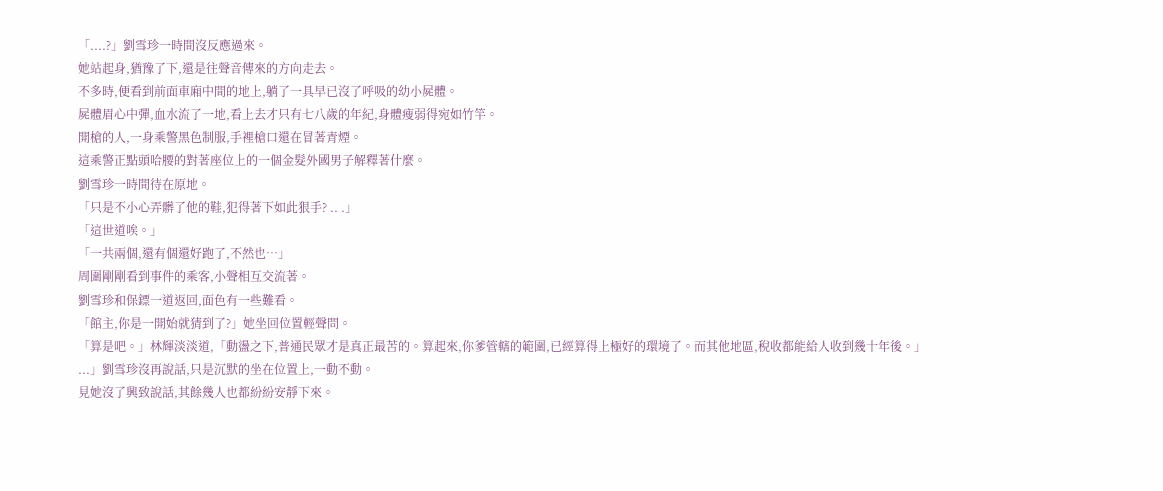「....?」劉雪珍一時間沒反應過來。
她站起身,猶豫了下,還是往聲音傳來的方向走去。
不多時,便看到前面車廂中間的地上,躺了一具早已沒了呼吸的幼小屍體。
屍體眉心中彈,血水流了一地,看上去才只有七八歲的年紀,身體瘦弱得宛如竹竿。
開槍的人,一身乘警黑色制服,手裡槍口還在冒著青煙。
這乘警正點頭哈腰的對著座位上的一個金髮外國男子解釋著什麼。
劉雪珍一時間待在原地。
「只是不小心弄髒了他的鞋,犯得著下如此狠手? .. .」
「這世道唉。」
「一共兩個,還有個還好跑了,不然也…」
周圍剛剛看到事件的乘客,小聲相互交流著。
劉雪珍和保鏢一道返回,面色有一些難看。
「館主,你是一開始就猜到了?」她坐回位置輕聲問。
「算是吧。」林輝淡淡道,「動盪之下,普通民眾才是真正最苦的。算起來,你爹管轄的範圍,已經算得上極好的環境了。而其他地區,稅收都能給人收到幾十年後。」
...」劉雪珍沒再說話,只是沉默的坐在位置上,一動不動。
見她沒了興致說話,其餘幾人也都紛紛安靜下來。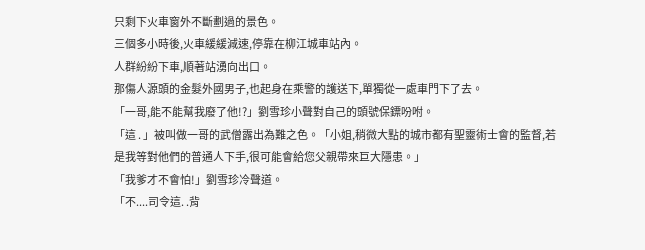只剩下火車窗外不斷劃過的景色。
三個多小時後,火車緩緩減速,停靠在柳江城車站內。
人群紛紛下車,順著站湧向出口。
那傷人源頭的金髮外國男子,也起身在乘警的護送下,單獨從一處車門下了去。
「一哥,能不能幫我廢了他!?」劉雪珍小聲對自己的頭號保鏢吩咐。
「這 . 」被叫做一哥的武僧露出為難之色。「小姐,稍微大點的城市都有聖靈術士會的監督,若是我等對他們的普通人下手,很可能會給您父親帶來巨大隱患。」
「我爹才不會怕!」劉雪珍冷聲道。
「不....司令這. .背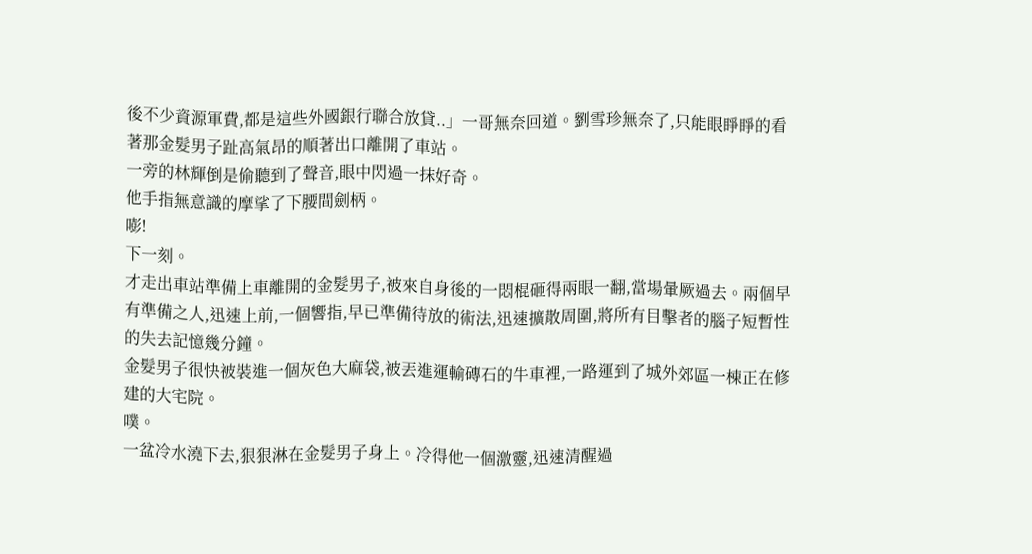後不少資源軍費,都是這些外國銀行聯合放貸..」一哥無奈回道。劉雪珍無奈了,只能眼睜睜的看著那金髮男子趾高氣昂的順著出口離開了車站。
一旁的林輝倒是偷聽到了聲音,眼中閃過一抹好奇。
他手指無意識的摩挲了下腰間劍柄。
嘭!
下一刻。
才走出車站準備上車離開的金髮男子,被來自身後的一悶棍砸得兩眼一翻,當場暈厥過去。兩個早有準備之人,迅速上前,一個響指,早已準備待放的術法,迅速擴散周圍,將所有目擊者的腦子短暫性的失去記憶幾分鐘。
金髮男子很快被裝進一個灰色大麻袋,被丟進運輸磚石的牛車裡,一路運到了城外郊區一棟正在修建的大宅院。
噗。
一盆冷水澆下去,狠狠淋在金髮男子身上。冷得他一個激靈,迅速清醒過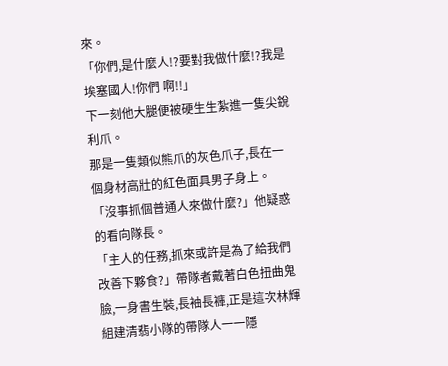來。
「你們,是什麼人!?要對我做什麼!?我是埃塞國人!你們 啊!!」
下一刻他大腿便被硬生生紮進一隻尖銳利爪。
那是一隻類似熊爪的灰色爪子,長在一個身材高壯的紅色面具男子身上。
「沒事抓個普通人來做什麼?」他疑惑的看向隊長。
「主人的任務,抓來或許是為了給我們改善下夥食?」帶隊者戴著白色扭曲鬼臉,一身書生裝,長袖長褲,正是這次林輝組建清翡小隊的帶隊人一一隱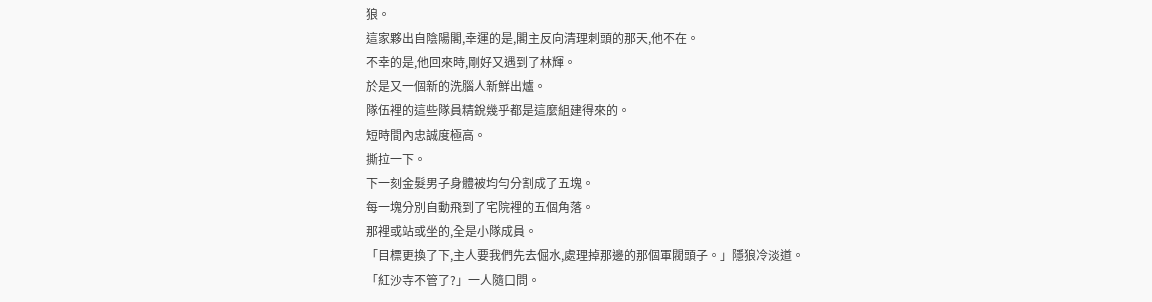狼。
這家夥出自陰陽閣,幸運的是,閣主反向清理刺頭的那天,他不在。
不幸的是,他回來時,剛好又遇到了林輝。
於是又一個新的洗腦人新鮮出爐。
隊伍裡的這些隊員精銳幾乎都是這麼組建得來的。
短時間內忠誠度極高。
撕拉一下。
下一刻金髮男子身體被均勻分割成了五塊。
每一塊分別自動飛到了宅院裡的五個角落。
那裡或站或坐的,全是小隊成員。
「目標更換了下,主人要我們先去倔水,處理掉那邊的那個軍閥頭子。」隱狼冷淡道。
「紅沙寺不管了?」一人隨口問。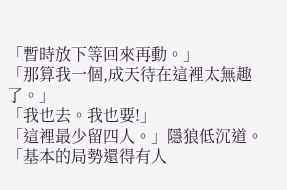「暫時放下等回來再動。」
「那算我一個,成天待在這裡太無趣了。」
「我也去。我也要!」
「這裡最少留四人。」隱狼低沉道。「基本的局勢還得有人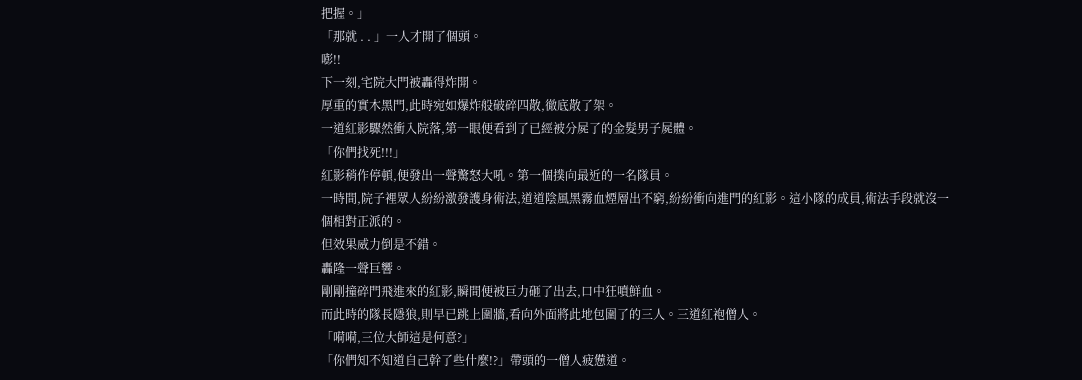把握。」
「那就 . . 」一人才開了個頭。
嘭!!
下一刻,宅院大門被轟得炸開。
厚重的實木黑門,此時宛如爆炸般破碎四散,徹底散了架。
一道紅影驟然衝入院落,第一眼便看到了已經被分屍了的金髮男子屍體。
「你們找死!!!」
紅影稍作停頓,便發出一聲驚怒大吼。第一個撲向最近的一名隊員。
一時間,院子裡眾人紛紛激發護身術法,道道陰風黑霧血煙層出不窮,紛紛衝向進門的紅影。這小隊的成員,術法手段就沒一個相對正派的。
但效果威力倒是不錯。
轟隆一聲巨響。
剛剛撞碎門飛進來的紅影,瞬間便被巨力砸了出去,口中狂噴鮮血。
而此時的隊長隱狼,則早已跳上圍牆,看向外面將此地包圍了的三人。三道紅袍僧人。
「嗬嗬,三位大師這是何意?」
「你們知不知道自己幹了些什麼!?」帶頭的一僧人疲憊道。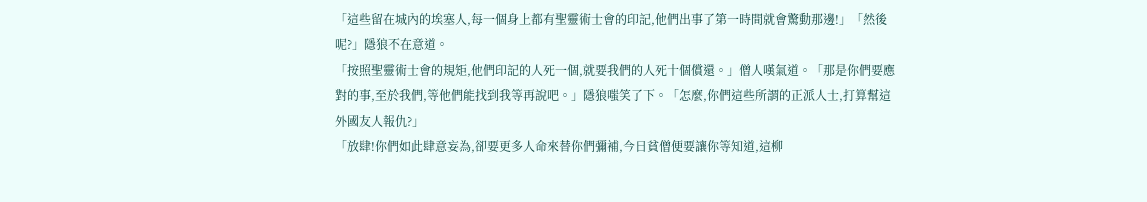「這些留在城內的埃塞人,每一個身上都有聖靈術士會的印記,他們出事了第一時間就會驚動那邊!」「然後呢?」隱狼不在意道。
「按照聖靈術士會的規矩,他們印記的人死一個,就要我們的人死十個償還。」僧人嘆氣道。「那是你們要應對的事,至於我們,等他們能找到我等再說吧。」隱狼嗤笑了下。「怎麼,你們這些所謂的正派人士,打算幫這外國友人報仇?」
「放肆!你們如此肆意妄為,卻要更多人命來替你們彌補,今日貧僧便要讓你等知道,這柳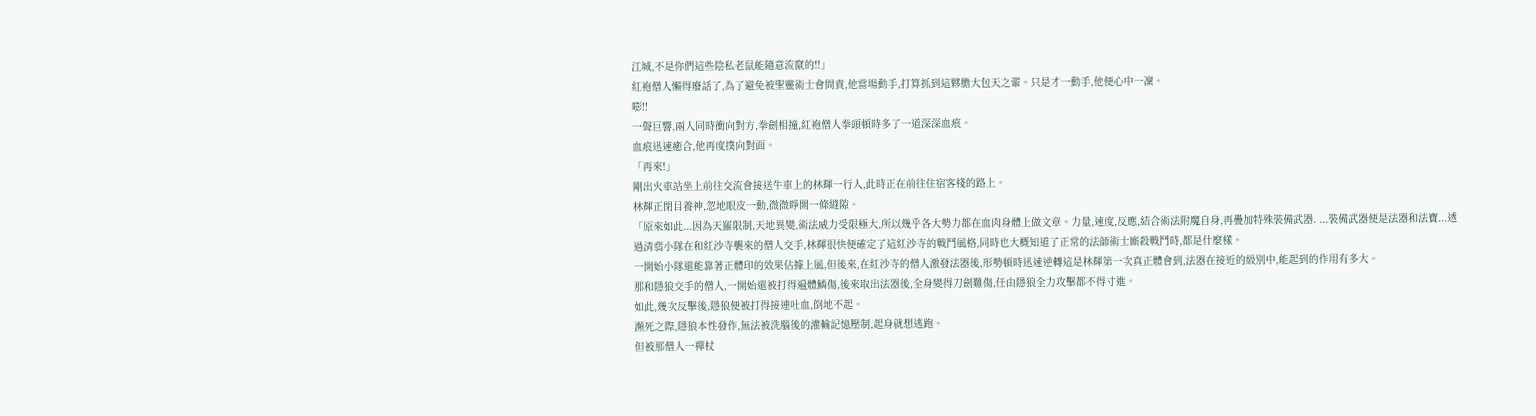江城,不是你們這些陰私老鼠能隨意流竄的!!」
紅袍僧人懶得廢話了,為了避免被聖靈術士會問責,他當場動手,打算抓到這夥膽大包天之輩。只是才一動手,他便心中一凜。
嘭!!
一聲巨響,兩人同時衝向對方,拳劍相撞,紅袍僧人拳頭頓時多了一道深深血痕。
血痕迅速癒合,他再度撲向對面。
「再來!」
剛出火車站坐上前往交流會接送牛車上的林輝一行人,此時正在前往住宿客棧的路上。
林輝正閉目養神,忽地眼皮一動,微微睜開一條縫隙。
「原來如此...因為天羅限制,天地異變,術法威力受限極大,所以幾乎各大勢力都在血肉身體上做文章。力量,速度,反應,結合術法附魔自身,再疊加特殊裝備武器. ...裝備武器便是法器和法寶...透過清翡小隊在和紅沙寺襲來的僧人交手,林輝很快便確定了這紅沙寺的戰鬥風格,同時也大概知道了正常的法師術士廝殺戰鬥時,都是什麼樣。
一開始小隊還能靠著正體印的效果佔據上風,但後來,在紅沙寺的僧人激發法器後,形勢頓時迅速逆轉這是林輝第一次真正體會到,法器在接近的級別中,能起到的作用有多大。
那和隱狼交手的僧人,一開始還被打得遍體鱗傷,後來取出法器後,全身變得刀劍難傷,任由隱狼全力攻擊都不得寸進。
如此,幾次反擊後,隱狼便被打得接連吐血,倒地不起。
瀕死之際,隱狼本性發作,無法被洗腦後的灌輸記憶壓制,起身就想逃跑。
但被那僧人一禪杖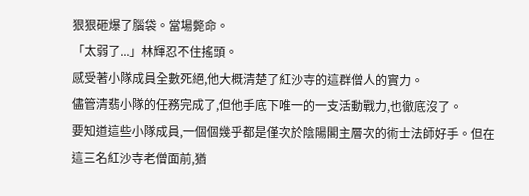狠狠砸爆了腦袋。當場斃命。
「太弱了...」林輝忍不住搖頭。
感受著小隊成員全數死絕,他大概清楚了紅沙寺的這群僧人的實力。
儘管清翡小隊的任務完成了,但他手底下唯一的一支活動戰力,也徹底沒了。
要知道這些小隊成員,一個個幾乎都是僅次於陰陽閣主層次的術士法師好手。但在這三名紅沙寺老僧面前,猶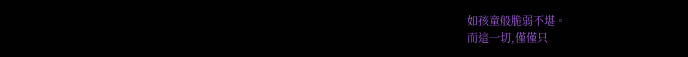如孩童般脆弱不堪。
而這一切,僅僅只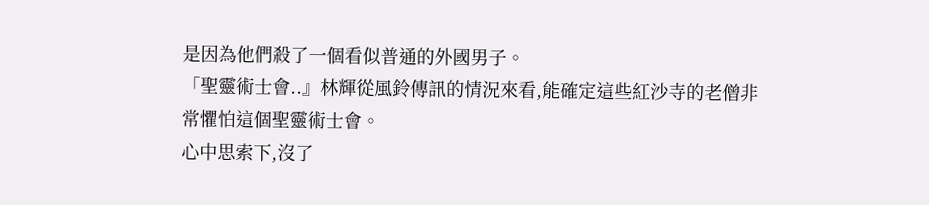是因為他們殺了一個看似普通的外國男子。
「聖靈術士會..』林輝從風鈴傳訊的情況來看,能確定這些紅沙寺的老僧非常懼怕這個聖靈術士會。
心中思索下,沒了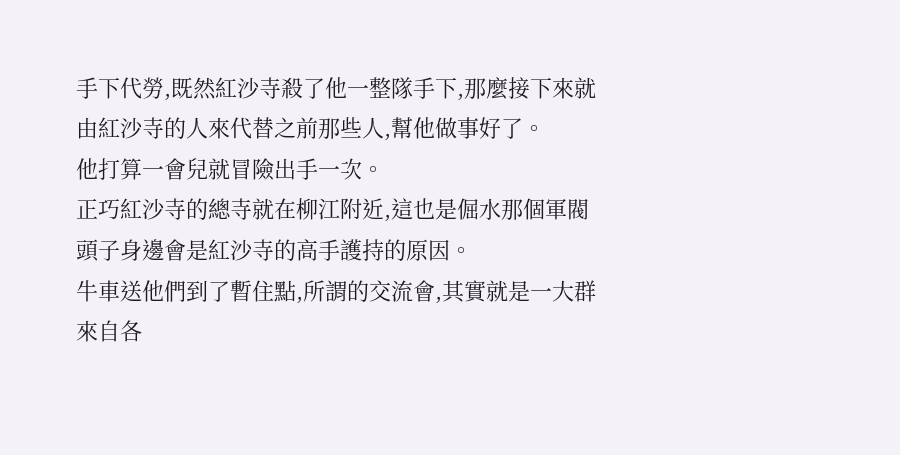手下代勞,既然紅沙寺殺了他一整隊手下,那麼接下來就由紅沙寺的人來代替之前那些人,幫他做事好了。
他打算一會兒就冒險出手一次。
正巧紅沙寺的總寺就在柳江附近,這也是倔水那個軍閥頭子身邊會是紅沙寺的高手護持的原因。
牛車送他們到了暫住點,所謂的交流會,其實就是一大群來自各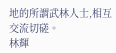地的所謂武林人士,相互交流切磋。
林輝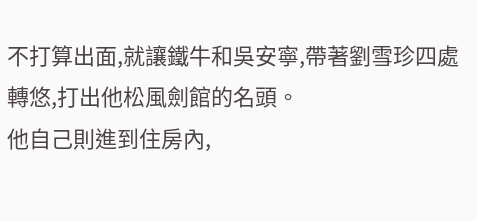不打算出面,就讓鐵牛和吳安寧,帶著劉雪珍四處轉悠,打出他松風劍館的名頭。
他自己則進到住房內,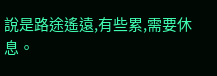說是路途遙遠,有些累,需要休息。